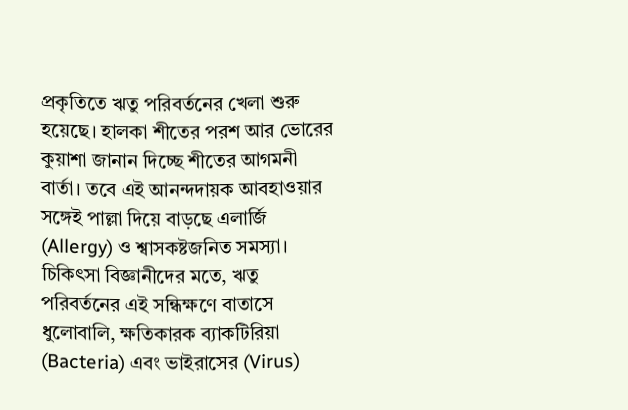প্রকৃতিতে ঋতু পরিবর্তনের খেলা শুরু হয়েছে। হালকা শীতের পরশ আর ভোরের কুয়াশা জানান দিচ্ছে শীতের আগমনী বার্তা। তবে এই আনন্দদায়ক আবহাওয়ার সঙ্গেই পাল্লা দিয়ে বাড়ছে এলার্জি (Allergy) ও শ্বাসকষ্টজনিত সমস্যা। চিকিৎসা বিজ্ঞানীদের মতে, ঋতু পরিবর্তনের এই সন্ধিক্ষণে বাতাসে ধুলোবালি, ক্ষতিকারক ব্যাকটিরিয়া (Bacteria) এবং ভাইরাসের (Virus)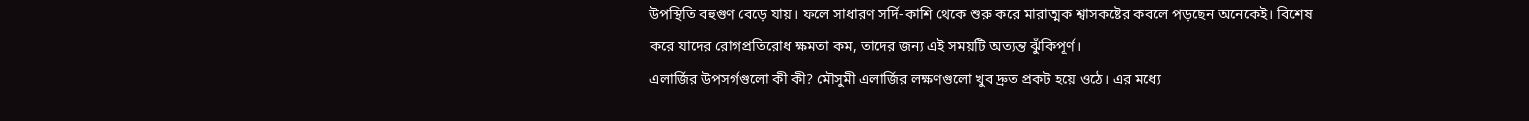উপস্থিতি বহুগুণ বেড়ে যায়। ফলে সাধারণ সর্দি-কাশি থেকে শুরু করে মারাত্মক শ্বাসকষ্টের কবলে পড়ছেন অনেকেই। বিশেষ করে যাদের রোগপ্রতিরোধ ক্ষমতা কম, তাদের জন্য এই সময়টি অত্যন্ত ঝুঁকিপূর্ণ।
এলার্জির উপসর্গগুলো কী কী? মৌসুমী এলার্জির লক্ষণগুলো খুব দ্রুত প্রকট হয়ে ওঠে। এর মধ্যে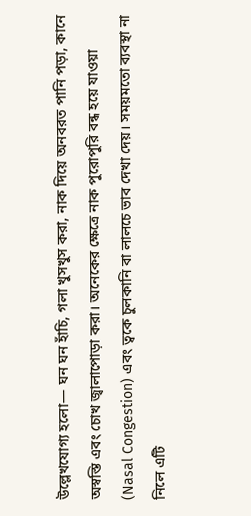উল্লেখযোগ্য হলো— ঘন ঘন হাঁচি, গলা খুসখুস করা, নাক দিয়ে অনবরত পানি পড়া, কানে অস্বস্তি এবং চোখ জ্বালাপোড়া করা। অনেকের ক্ষেত্রে নাক পুরোপুরি বন্ধ হয়ে যাওয়া (Nasal Congestion) এবং ত্বকে চুলকানি বা লালচে ভাব দেখা দেয়। সময়মতো ব্যবস্থা না নিলে এটি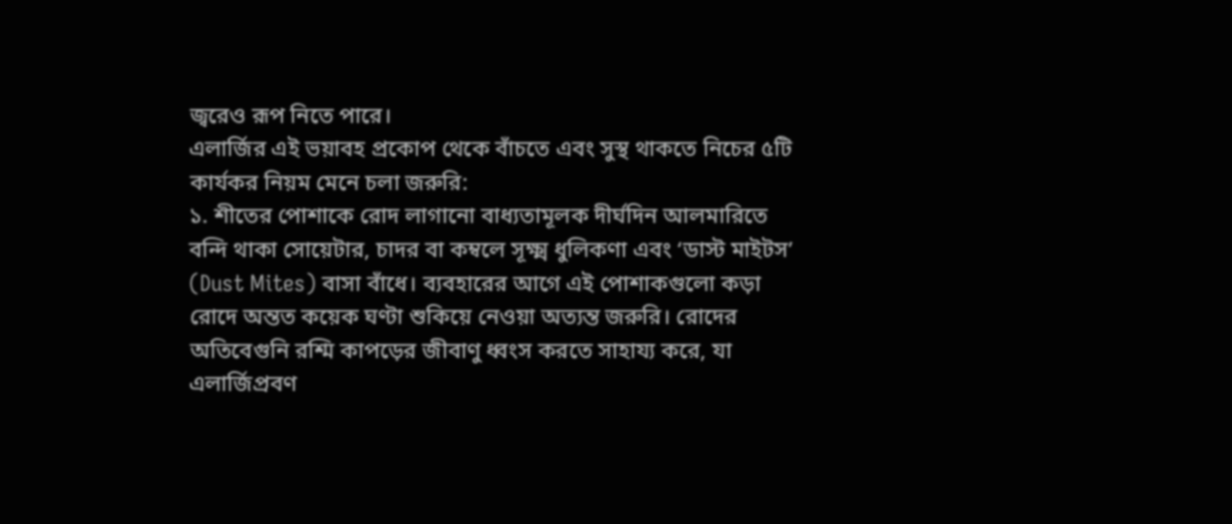জ্বরেও রূপ নিতে পারে।
এলার্জির এই ভয়াবহ প্রকোপ থেকে বাঁচতে এবং সুস্থ থাকতে নিচের ৫টি কার্যকর নিয়ম মেনে চলা জরুরি:
১. শীতের পোশাকে রোদ লাগানো বাধ্যতামূলক দীর্ঘদিন আলমারিতে বন্দি থাকা সোয়েটার, চাদর বা কম্বলে সূক্ষ্ম ধুলিকণা এবং ‘ডাস্ট মাইটস’ (Dust Mites) বাসা বাঁধে। ব্যবহারের আগে এই পোশাকগুলো কড়া রোদে অন্তত কয়েক ঘণ্টা শুকিয়ে নেওয়া অত্যন্ত জরুরি। রোদের অতিবেগুনি রশ্মি কাপড়ের জীবাণু ধ্বংস করতে সাহায্য করে, যা এলার্জিপ্রবণ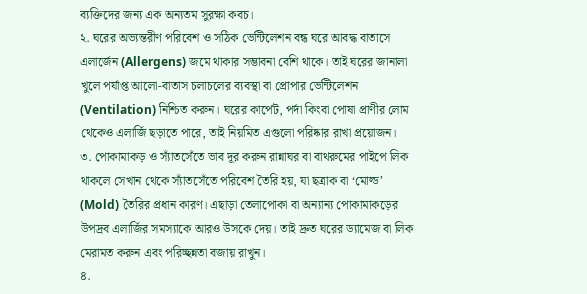ব্যক্তিদের জন্য এক অন্যতম সুরক্ষা কবচ।
২. ঘরের অভ্যন্তরীণ পরিবেশ ও সঠিক ভেন্টিলেশন বন্ধ ঘরে আবদ্ধ বাতাসে এলার্জেন (Allergens) জমে থাকার সম্ভাবনা বেশি থাকে। তাই ঘরের জানালা খুলে পর্যাপ্ত আলো-বাতাস চলাচলের ব্যবস্থা বা প্রোপার ভেন্টিলেশন (Ventilation) নিশ্চিত করুন। ঘরের কার্পেট, পর্দা কিংবা পোষা প্রাণীর লোম থেকেও এলার্জি ছড়াতে পারে, তাই নিয়মিত এগুলো পরিষ্কার রাখা প্রয়োজন।
৩. পোকামাকড় ও স্যাঁতসেঁতে ভাব দূর করুন রান্নাঘর বা বাথরুমের পাইপে লিক থাকলে সেখান থেকে স্যাঁতসেঁতে পরিবেশ তৈরি হয়, যা ছত্রাক বা ‘মোল্ড’ (Mold) তৈরির প্রধান কারণ। এছাড়া তেলাপোকা বা অন্যান্য পোকামাকড়ের উপদ্রব এলার্জির সমস্যাকে আরও উসকে দেয়। তাই দ্রুত ঘরের ড্যামেজ বা লিক মেরামত করুন এবং পরিচ্ছন্নতা বজায় রাখুন।
৪.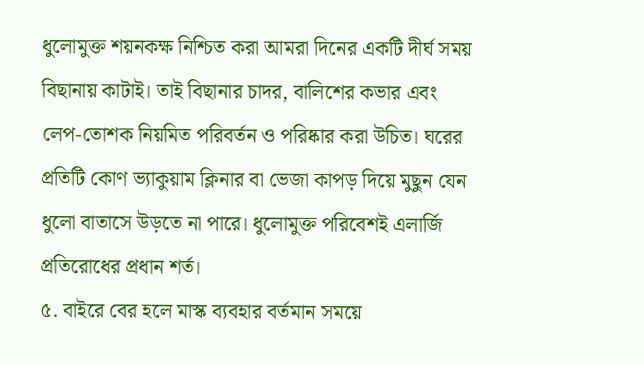ধুলোমুক্ত শয়নকক্ষ নিশ্চিত করা আমরা দিনের একটি দীর্ঘ সময় বিছানায় কাটাই। তাই বিছানার চাদর, বালিশের কভার এবং লেপ-তোশক নিয়মিত পরিবর্তন ও পরিষ্কার করা উচিত। ঘরের প্রতিটি কোণ ভ্যাকুয়াম ক্লিনার বা ভেজা কাপড় দিয়ে মুছুন যেন ধুলো বাতাসে উড়তে না পারে। ধুলোমুক্ত পরিবেশই এলার্জি প্রতিরোধের প্রধান শর্ত।
৫. বাইরে বের হলে মাস্ক ব্যবহার বর্তমান সময়ে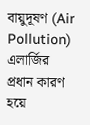বায়ুদূষণ (Air Pollution) এলার্জির প্রধান কারণ হয়ে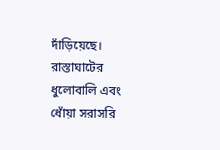দাঁড়িয়েছে। রাস্তাঘাটের ধুলোবালি এবং ধোঁয়া সরাসরি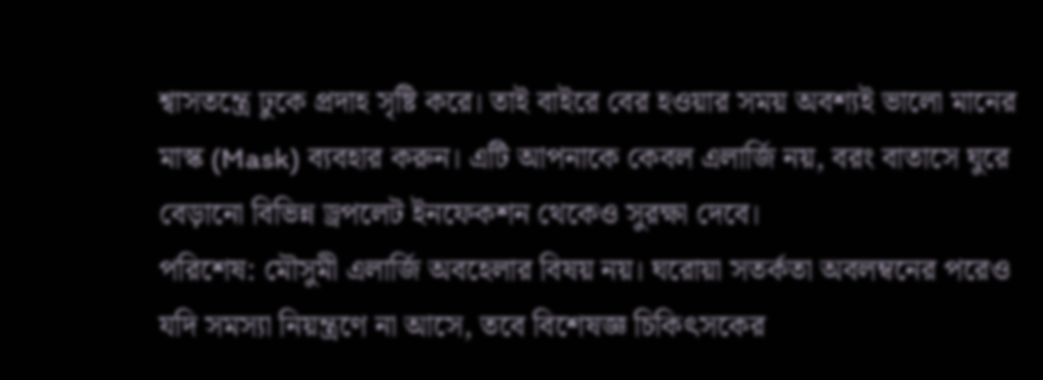শ্বাসতন্ত্রে ঢুকে প্রদাহ সৃষ্টি করে। তাই বাইরে বের হওয়ার সময় অবশ্যই ভালো মানের মাস্ক (Mask) ব্যবহার করুন। এটি আপনাকে কেবল এলার্জি নয়, বরং বাতাসে ঘুরে বেড়ানো বিভিন্ন ড্রপলেট ইনফেকশন থেকেও সুরক্ষা দেবে।
পরিশেষ: মৌসুমী এলার্জি অবহেলার বিষয় নয়। ঘরোয়া সতর্কতা অবলম্বনের পরেও যদি সমস্যা নিয়ন্ত্রণে না আসে, তবে বিশেষজ্ঞ চিকিৎসকের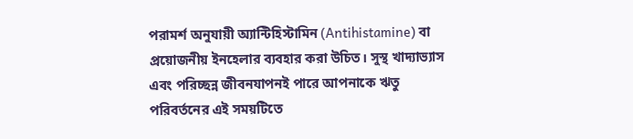পরামর্শ অনুযায়ী অ্যান্টিহিস্টামিন (Antihistamine) বা প্রয়োজনীয় ইনহেলার ব্যবহার করা উচিত। সুস্থ খাদ্যাভ্যাস এবং পরিচ্ছন্ন জীবনযাপনই পারে আপনাকে ঋতু পরিবর্তনের এই সময়টিতে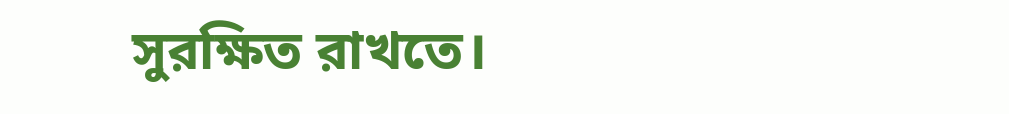সুরক্ষিত রাখতে।